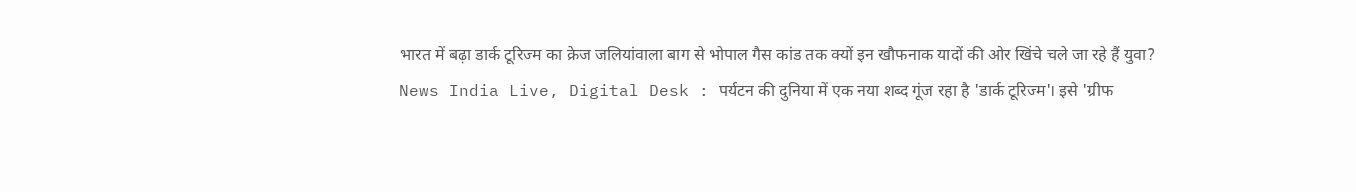भारत में बढ़ा डार्क टूरिज्म का क्रेज जलियांवाला बाग से भोपाल गैस कांड तक क्यों इन खौफनाक यादों की ओर खिंचे चले जा रहे हैं युवा?
News India Live, Digital Desk : पर्यटन की दुनिया में एक नया शब्द गूंज रहा है 'डार्क टूरिज्म'। इसे 'ग्रीफ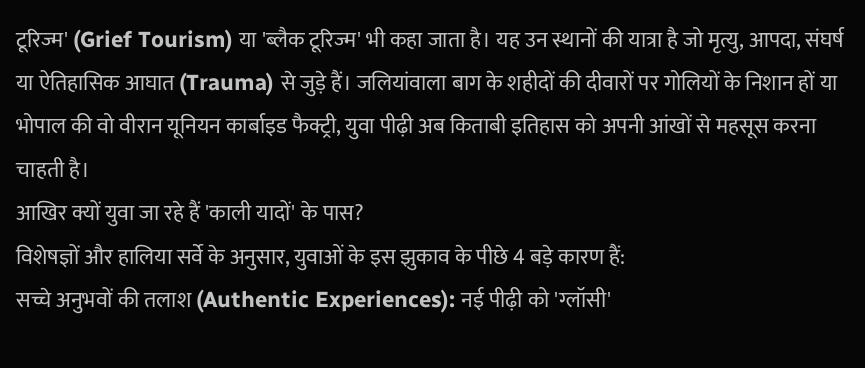टूरिज्म' (Grief Tourism) या 'ब्लैक टूरिज्म' भी कहा जाता है। यह उन स्थानों की यात्रा है जो मृत्यु, आपदा, संघर्ष या ऐतिहासिक आघात (Trauma) से जुड़े हैं। जलियांवाला बाग के शहीदों की दीवारों पर गोलियों के निशान हों या भोपाल की वो वीरान यूनियन कार्बाइड फैक्ट्री, युवा पीढ़ी अब किताबी इतिहास को अपनी आंखों से महसूस करना चाहती है।
आखिर क्यों युवा जा रहे हैं 'काली यादों' के पास?
विशेषज्ञों और हालिया सर्वे के अनुसार, युवाओं के इस झुकाव के पीछे 4 बड़े कारण हैं:
सच्चे अनुभवों की तलाश (Authentic Experiences): नई पीढ़ी को 'ग्लॉसी'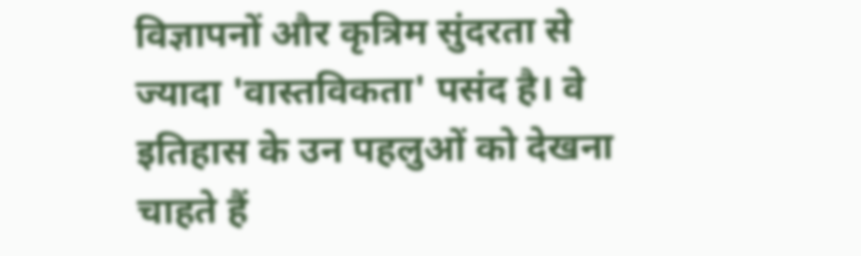विज्ञापनों और कृत्रिम सुंदरता से ज्यादा 'वास्तविकता' पसंद है। वे इतिहास के उन पहलुओं को देखना चाहते हैं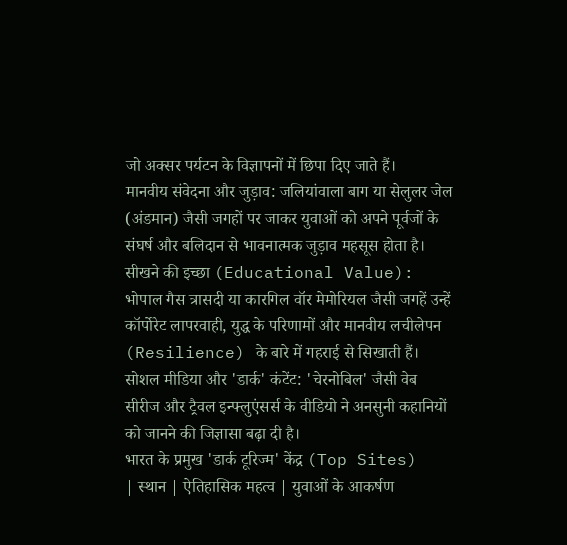जो अक्सर पर्यटन के विज्ञापनों में छिपा दिए जाते हैं।
मानवीय संवेदना और जुड़ाव: जलियांवाला बाग या सेलुलर जेल (अंडमान) जैसी जगहों पर जाकर युवाओं को अपने पूर्वजों के संघर्ष और बलिदान से भावनात्मक जुड़ाव महसूस होता है।
सीखने की इच्छा (Educational Value): भोपाल गैस त्रासदी या कारगिल वॉर मेमोरियल जैसी जगहें उन्हें कॉर्पोरेट लापरवाही, युद्ध के परिणामों और मानवीय लचीलेपन (Resilience) के बारे में गहराई से सिखाती हैं।
सोशल मीडिया और 'डार्क' कंटेंट: 'चेरनोबिल' जैसी वेब सीरीज और ट्रैवल इन्फ्लुएंसर्स के वीडियो ने अनसुनी कहानियों को जानने की जिज्ञासा बढ़ा दी है।
भारत के प्रमुख 'डार्क टूरिज्म' केंद्र (Top Sites)
| स्थान | ऐतिहासिक महत्व | युवाओं के आकर्षण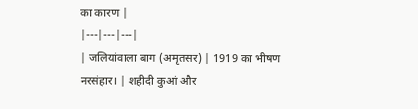का कारण |
|---|---|---|
| जलियांवाला बाग (अमृतसर) | 1919 का भीषण नरसंहार। | शहीदी कुआं और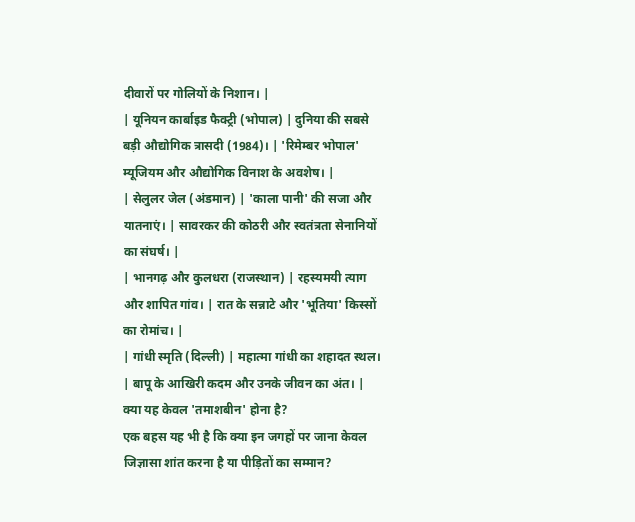दीवारों पर गोलियों के निशान। |
| यूनियन कार्बाइड फैक्ट्री (भोपाल) | दुनिया की सबसे बड़ी औद्योगिक त्रासदी (1984)। | 'रिमेम्बर भोपाल' म्यूजियम और औद्योगिक विनाश के अवशेष। |
| सेलुलर जेल (अंडमान) | 'काला पानी' की सजा और यातनाएं। | सावरकर की कोठरी और स्वतंत्रता सेनानियों का संघर्ष। |
| भानगढ़ और कुलधरा (राजस्थान) | रहस्यमयी त्याग और शापित गांव। | रात के सन्नाटे और 'भूतिया' किस्सों का रोमांच। |
| गांधी स्मृति (दिल्ली) | महात्मा गांधी का शहादत स्थल। | बापू के आखिरी कदम और उनके जीवन का अंत। |
क्या यह केवल 'तमाशबीन' होना है?
एक बहस यह भी है कि क्या इन जगहों पर जाना केवल जिज्ञासा शांत करना है या पीड़ितों का सम्मान?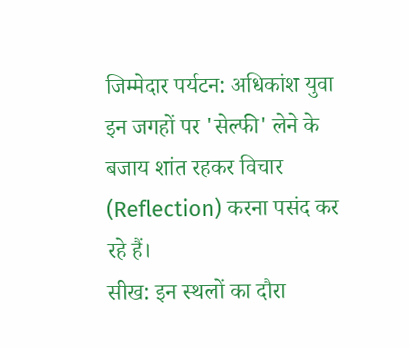जिम्मेदार पर्यटन: अधिकांश युवा इन जगहों पर 'सेल्फी' लेने के बजाय शांत रहकर विचार (Reflection) करना पसंद कर रहे हैं।
सीख: इन स्थलों का दौरा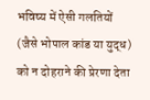भविष्य में ऐसी गलतियों (जैसे भोपाल कांड या युद्ध) को न दोहराने की प्रेरणा देता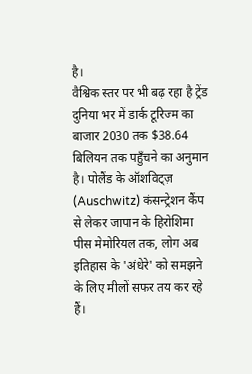है।
वैश्विक स्तर पर भी बढ़ रहा है ट्रेंड
दुनिया भर में डार्क टूरिज्म का बाजार 2030 तक $38.64 बिलियन तक पहुँचने का अनुमान है। पोलैंड के ऑशविट्ज़ (Auschwitz) कंसन्ट्रेशन कैंप से लेकर जापान के हिरोशिमा पीस मेमोरियल तक, लोग अब इतिहास के 'अंधेरे' को समझने के लिए मीलों सफर तय कर रहे हैं।